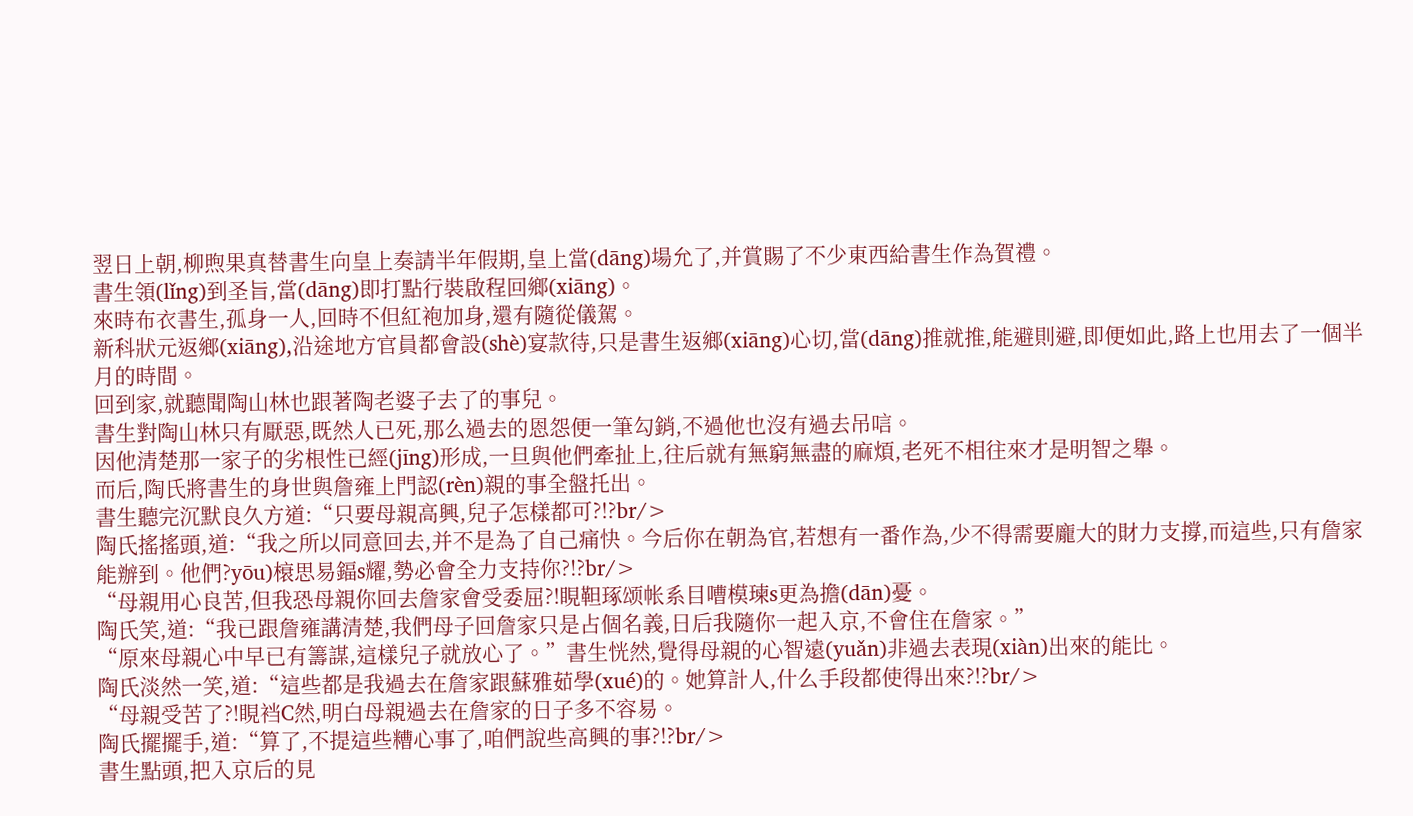翌日上朝,柳煦果真替書生向皇上奏請半年假期,皇上當(dāng)場允了,并賞賜了不少東西給書生作為賀禮。
書生領(lǐng)到圣旨,當(dāng)即打點行裝啟程回鄉(xiāng)。
來時布衣書生,孤身一人,回時不但紅袍加身,還有隨從儀駕。
新科狀元返鄉(xiāng),沿途地方官員都會設(shè)宴款待,只是書生返鄉(xiāng)心切,當(dāng)推就推,能避則避,即便如此,路上也用去了一個半月的時間。
回到家,就聽聞陶山林也跟著陶老婆子去了的事兒。
書生對陶山林只有厭惡,既然人已死,那么過去的恩怨便一筆勾銷,不過他也沒有過去吊唁。
因他清楚那一家子的劣根性已經(jīng)形成,一旦與他們牽扯上,往后就有無窮無盡的麻煩,老死不相往來才是明智之舉。
而后,陶氏將書生的身世與詹雍上門認(rèn)親的事全盤托出。
書生聽完沉默良久方道:“只要母親高興,兒子怎樣都可?!?br/>
陶氏搖搖頭,道:“我之所以同意回去,并不是為了自己痛快。今后你在朝為官,若想有一番作為,少不得需要龐大的財力支撐,而這些,只有詹家能辦到。他們?yōu)榱思易鍢s耀,勢必會全力支持你?!?br/>
“母親用心良苦,但我恐母親你回去詹家會受委屈?!睍靼琢颂帐系目嘈模瑓s更為擔(dān)憂。
陶氏笑,道:“我已跟詹雍講清楚,我們母子回詹家只是占個名義,日后我隨你一起入京,不會住在詹家。”
“原來母親心中早已有籌謀,這樣兒子就放心了。”書生恍然,覺得母親的心智遠(yuǎn)非過去表現(xiàn)出來的能比。
陶氏淡然一笑,道:“這些都是我過去在詹家跟蘇雅茹學(xué)的。她算計人,什么手段都使得出來?!?br/>
“母親受苦了?!睍裆C然,明白母親過去在詹家的日子多不容易。
陶氏擺擺手,道:“算了,不提這些糟心事了,咱們說些高興的事?!?br/>
書生點頭,把入京后的見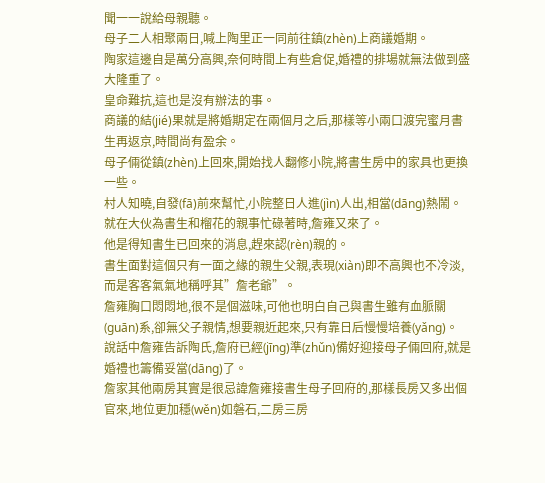聞一一說給母親聽。
母子二人相聚兩日,喊上陶里正一同前往鎮(zhèn)上商議婚期。
陶家這邊自是萬分高興,奈何時間上有些倉促,婚禮的排場就無法做到盛大隆重了。
皇命難抗,這也是沒有辦法的事。
商議的結(jié)果就是將婚期定在兩個月之后,那樣等小兩口渡完蜜月書生再返京,時間尚有盈余。
母子倆從鎮(zhèn)上回來,開始找人翻修小院,將書生房中的家具也更換一些。
村人知曉,自發(fā)前來幫忙,小院整日人進(jìn)人出,相當(dāng)熱鬧。
就在大伙為書生和榴花的親事忙碌著時,詹雍又來了。
他是得知書生已回來的消息,趕來認(rèn)親的。
書生面對這個只有一面之緣的親生父親,表現(xiàn)即不高興也不冷淡,而是客客氣氣地稱呼其”詹老爺”。
詹雍胸口悶悶地,很不是個滋味,可他也明白自己與書生雖有血脈關(guān)系,卻無父子親情,想要親近起來,只有靠日后慢慢培養(yǎng)。
說話中詹雍告訴陶氏,詹府已經(jīng)準(zhǔn)備好迎接母子倆回府,就是婚禮也籌備妥當(dāng)了。
詹家其他兩房其實是很忌諱詹雍接書生母子回府的,那樣長房又多出個官來,地位更加穩(wěn)如磐石,二房三房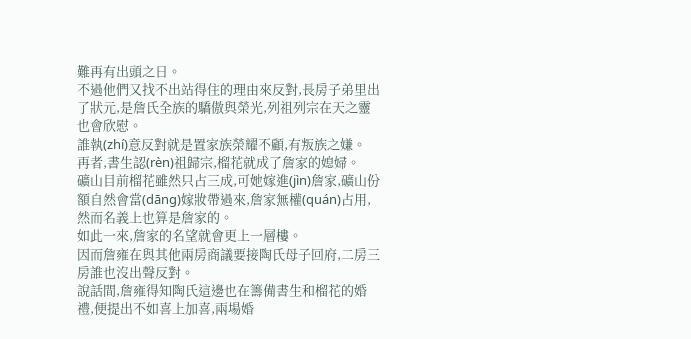難再有出頭之日。
不過他們又找不出站得住的理由來反對,長房子弟里出了狀元,是詹氏全族的驕傲與榮光,列祖列宗在天之靈也會欣慰。
誰執(zhí)意反對就是置家族榮耀不顧,有叛族之嫌。
再者,書生認(rèn)祖歸宗,榴花就成了詹家的媳婦。
礦山目前榴花雖然只占三成,可她嫁進(jìn)詹家,礦山份額自然會當(dāng)嫁妝帶過來,詹家無權(quán)占用,然而名義上也算是詹家的。
如此一來,詹家的名望就會更上一層樓。
因而詹雍在與其他兩房商議要接陶氏母子回府,二房三房誰也沒出聲反對。
說話間,詹雍得知陶氏這邊也在籌備書生和榴花的婚禮,便提出不如喜上加喜,兩場婚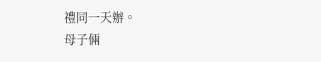禮同一天辦。
母子倆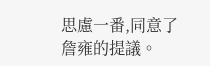思慮一番,同意了詹雍的提議。